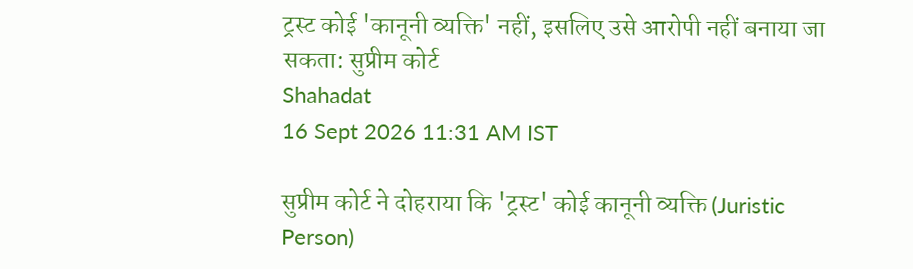ट्रस्ट कोई 'कानूनी व्यक्ति' नहीं, इसलिए उसे आरोपी नहीं बनाया जा सकता: सुप्रीम कोर्ट
Shahadat
16 Sept 2026 11:31 AM IST

सुप्रीम कोर्ट ने दोहराया कि 'ट्रस्ट' कोई कानूनी व्यक्ति (Juristic Person)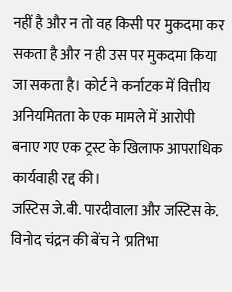नहीं है और न तो वह किसी पर मुकदमा कर सकता है और न ही उस पर मुकदमा किया जा सकता है। कोर्ट ने कर्नाटक में वित्तीय अनियमितता के एक मामले में आरोपी बनाए गए एक ट्रस्ट के खिलाफ आपराधिक कार्यवाही रद्द की।
जस्टिस जे.बी. पारदीवाला और जस्टिस के. विनोद चंद्रन की बेंच ने 'प्रतिभा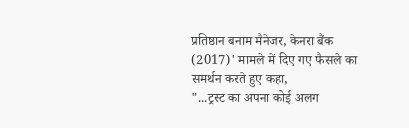प्रतिष्ठान बनाम मैनेजर, केनरा बैंक (2017)' मामले में दिए गए फैसले का समर्थन करते हुए कहा,
"...ट्रस्ट का अपना कोई अलग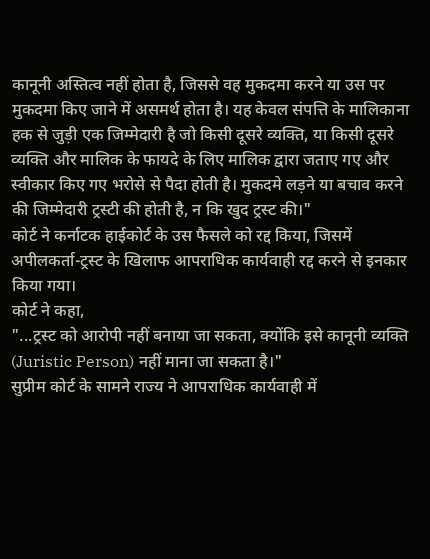कानूनी अस्तित्व नहीं होता है, जिससे वह मुकदमा करने या उस पर मुकदमा किए जाने में असमर्थ होता है। यह केवल संपत्ति के मालिकाना हक से जुड़ी एक जिम्मेदारी है जो किसी दूसरे व्यक्ति, या किसी दूसरे व्यक्ति और मालिक के फायदे के लिए मालिक द्वारा जताए गए और स्वीकार किए गए भरोसे से पैदा होती है। मुकदमे लड़ने या बचाव करने की जिम्मेदारी ट्रस्टी की होती है, न कि खुद ट्रस्ट की।"
कोर्ट ने कर्नाटक हाईकोर्ट के उस फैसले को रद्द किया, जिसमें अपीलकर्ता-ट्रस्ट के खिलाफ आपराधिक कार्यवाही रद्द करने से इनकार किया गया।
कोर्ट ने कहा,
"...ट्रस्ट को आरोपी नहीं बनाया जा सकता, क्योंकि इसे कानूनी व्यक्ति (Juristic Person) नहीं माना जा सकता है।"
सुप्रीम कोर्ट के सामने राज्य ने आपराधिक कार्यवाही में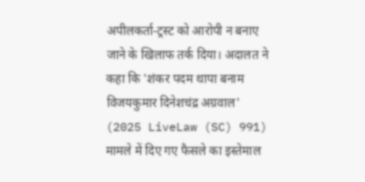अपीलकर्ता-ट्रस्ट को आरोपी न बनाए जाने के खिलाफ तर्क दिया। अदालत ने कहा कि 'शंकर पदम थापा बनाम विजयकुमार दिनेशचंद्र अग्रवाल' (2025 LiveLaw (SC) 991) मामले में दिए गए फैसले का इस्तेमाल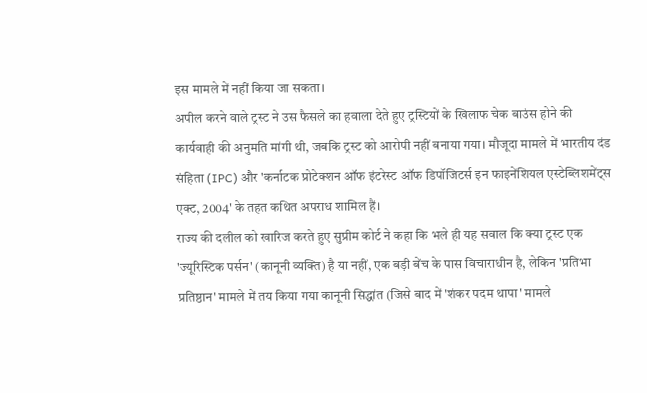इस मामले में नहीं किया जा सकता।
अपील करने वाले ट्रस्ट ने उस फैसले का हवाला देते हुए ट्रस्टियों के खिलाफ चेक बाउंस होने की कार्यवाही की अनुमति मांगी थी, जबकि ट्रस्ट को आरोपी नहीं बनाया गया। मौजूदा मामले में भारतीय दंड संहिता (IPC) और 'कर्नाटक प्रोटेक्शन ऑफ इंटरेस्ट ऑफ डिपॉजिटर्स इन फाइनेंशियल एस्टेब्लिशमेंट्स एक्ट, 2004' के तहत कथित अपराध शामिल हैं।
राज्य की दलील को खारिज करते हुए सुप्रीम कोर्ट ने कहा कि भले ही यह सवाल कि क्या ट्रस्ट एक 'ज्यूरिस्टिक पर्सन' (कानूनी व्यक्ति) है या नहीं, एक बड़ी बेंच के पास विचाराधीन है, लेकिन 'प्रतिभा प्रतिष्ठान' मामले में तय किया गया कानूनी सिद्धांत (जिसे बाद में 'शंकर पदम थापा' मामले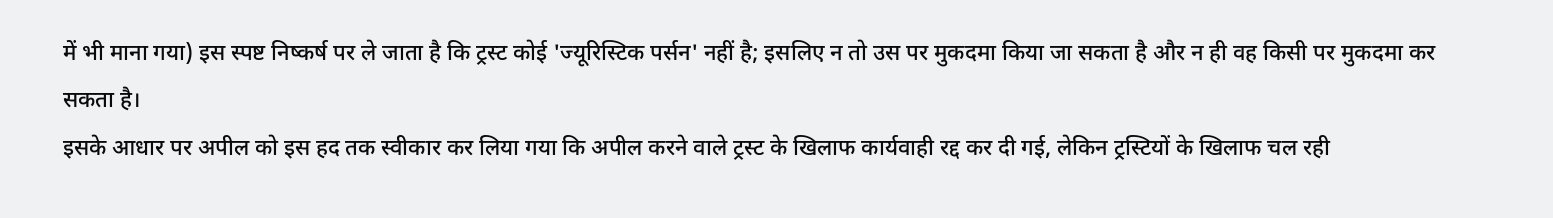में भी माना गया) इस स्पष्ट निष्कर्ष पर ले जाता है कि ट्रस्ट कोई 'ज्यूरिस्टिक पर्सन' नहीं है; इसलिए न तो उस पर मुकदमा किया जा सकता है और न ही वह किसी पर मुकदमा कर सकता है।
इसके आधार पर अपील को इस हद तक स्वीकार कर लिया गया कि अपील करने वाले ट्रस्ट के खिलाफ कार्यवाही रद्द कर दी गई, लेकिन ट्रस्टियों के खिलाफ चल रही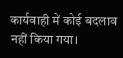कार्यवाही में कोई बदलाव नहीं किया गया।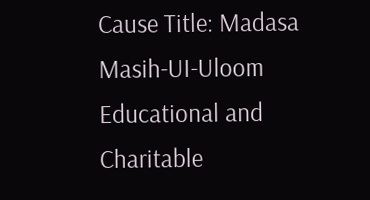Cause Title: Madasa Masih-UI-Uloom Educational and Charitable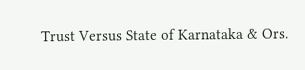Trust Versus State of Karnataka & Ors.